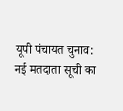यूपी पंचायत चुनाव: नई मतदाता सूची का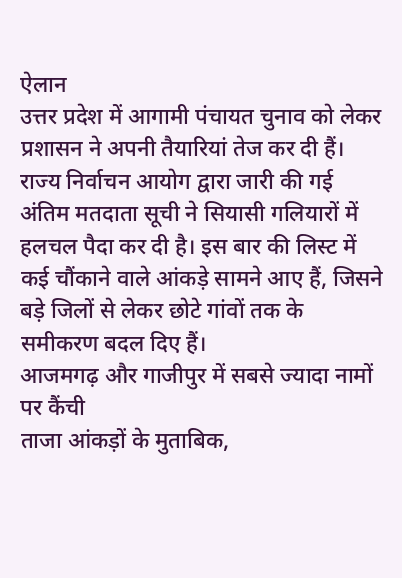ऐलान
उत्तर प्रदेश में आगामी पंचायत चुनाव को लेकर प्रशासन ने अपनी तैयारियां तेज कर दी हैं। राज्य निर्वाचन आयोग द्वारा जारी की गई अंतिम मतदाता सूची ने सियासी गलियारों में हलचल पैदा कर दी है। इस बार की लिस्ट में कई चौंकाने वाले आंकड़े सामने आए हैं, जिसने बड़े जिलों से लेकर छोटे गांवों तक के समीकरण बदल दिए हैं।
आजमगढ़ और गाजीपुर में सबसे ज्यादा नामों पर कैंची
ताजा आंकड़ों के मुताबिक,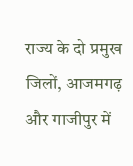राज्य के दो प्रमुख जिलों, आजमगढ़ और गाजीपुर में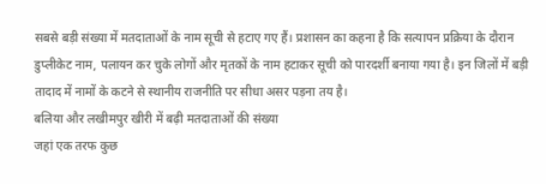सबसे बड़ी संख्या में मतदाताओं के नाम सूची से हटाए गए हैं। प्रशासन का कहना है कि सत्यापन प्रक्रिया के दौरान डुप्लीकेट नाम, पलायन कर चुके लोगों और मृतकों के नाम हटाकर सूची को पारदर्शी बनाया गया है। इन जिलों में बड़ी तादाद में नामों के कटने से स्थानीय राजनीति पर सीधा असर पड़ना तय है।
बलिया और लखीमपुर खीरी में बढ़ी मतदाताओं की संख्या
जहां एक तरफ कुछ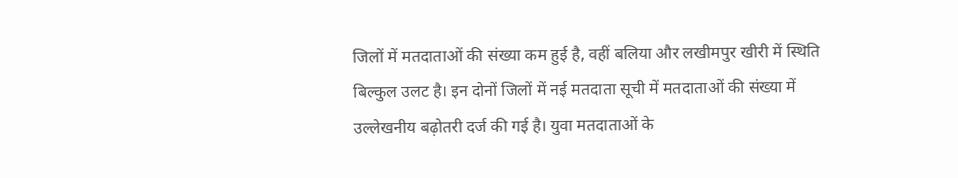जिलों में मतदाताओं की संख्या कम हुई है, वहीं बलिया और लखीमपुर खीरी में स्थिति बिल्कुल उलट है। इन दोनों जिलों में नई मतदाता सूची में मतदाताओं की संख्या में उल्लेखनीय बढ़ोतरी दर्ज की गई है। युवा मतदाताओं के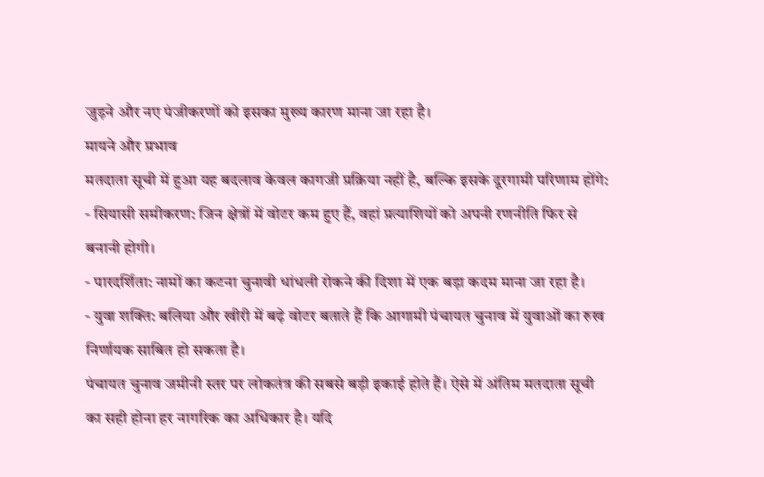जुड़ने और नए पंजीकरणों को इसका मुख्य कारण माना जा रहा है।
मायने और प्रभाव
मतदाता सूची में हुआ यह बदलाव केवल कागजी प्रक्रिया नहीं है, बल्कि इसके दूरगामी परिणाम होंगे:
- सियासी समीकरण: जिन क्षेत्रों में वोटर कम हुए हैं, वहां प्रत्याशियों को अपनी रणनीति फिर से बनानी होगी।
- पारदर्शिता: नामों का कटना चुनावी धांधली रोकने की दिशा में एक बड़ा कदम माना जा रहा है।
- युवा शक्ति: बलिया और खीरी में बढ़े वोटर बताते हैं कि आगामी पंचायत चुनाव में युवाओं का रुख निर्णायक साबित हो सकता है।
पंचायत चुनाव जमीनी स्तर पर लोकतंत्र की सबसे बड़ी इकाई होते हैं। ऐसे में अंतिम मतदाता सूची का सही होना हर नागरिक का अधिकार है। यदि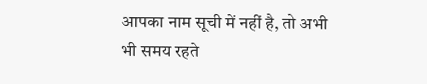आपका नाम सूची में नहीं है, तो अभी भी समय रहते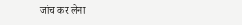जांच कर लेना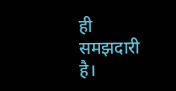ही समझदारी है।